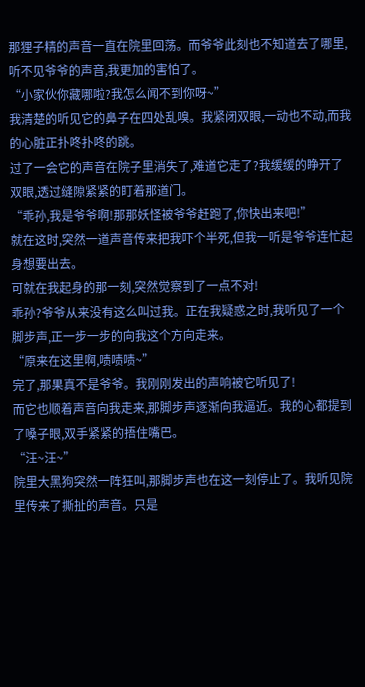那狸子精的声音一直在院里回荡。而爷爷此刻也不知道去了哪里,听不见爷爷的声音,我更加的害怕了。
“小家伙你藏哪啦?我怎么闻不到你呀~”
我清楚的听见它的鼻子在四处乱嗅。我紧闭双眼,一动也不动,而我的心脏正扑咚扑咚的跳。
过了一会它的声音在院子里消失了,难道它走了?我缓缓的睁开了双眼,透过缝隙紧紧的盯着那道门。
“乖孙,我是爷爷啊!那那妖怪被爷爷赶跑了,你快出来吧!”
就在这时,突然一道声音传来把我吓个半死,但我一听是爷爷连忙起身想要出去。
可就在我起身的那一刻,突然觉察到了一点不对!
乖孙?爷爷从来没有这么叫过我。正在我疑惑之时,我听见了一个脚步声,正一步一步的向我这个方向走来。
“原来在这里啊,啧啧啧~”
完了,那果真不是爷爷。我刚刚发出的声响被它听见了!
而它也顺着声音向我走来,那脚步声逐渐向我逼近。我的心都提到了嗓子眼,双手紧紧的捂住嘴巴。
“汪~汪~”
院里大黑狗突然一阵狂叫,那脚步声也在这一刻停止了。我听见院里传来了撕扯的声音。只是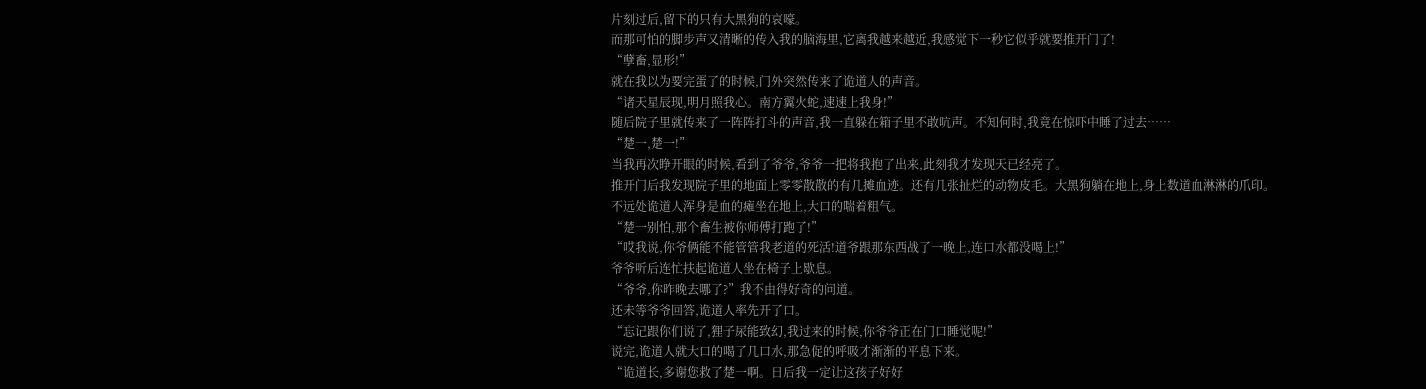片刻过后,留下的只有大黑狗的哀嚎。
而那可怕的脚步声又清晰的传入我的脑海里,它离我越来越近,我感觉下一秒它似乎就要推开门了!
“孽畜,显形!”
就在我以为要完蛋了的时候,门外突然传来了诡道人的声音。
“诸天星辰现,明月照我心。南方翼火蛇,速速上我身!”
随后院子里就传来了一阵阵打斗的声音,我一直躲在箱子里不敢吭声。不知何时,我竟在惊吓中睡了过去……
“楚一,楚一!”
当我再次睁开眼的时候,看到了爷爷,爷爷一把将我抱了出来,此刻我才发现天已经亮了。
推开门后我发现院子里的地面上零零散散的有几摊血迹。还有几张扯烂的动物皮毛。大黑狗躺在地上,身上数道血淋淋的爪印。
不远处诡道人浑身是血的瘫坐在地上,大口的喘着粗气。
“楚一别怕,那个畜生被你师傅打跑了!”
“哎我说,你爷俩能不能管管我老道的死活!道爷跟那东西战了一晚上,连口水都没喝上!”
爷爷听后连忙扶起诡道人坐在椅子上歇息。
“爷爷,你昨晚去哪了?”我不由得好奇的问道。
还未等爷爷回答,诡道人率先开了口。
“忘记跟你们说了,狸子尿能致幻,我过来的时候,你爷爷正在门口睡觉呢!”
说完,诡道人就大口的喝了几口水,那急促的呼吸才渐渐的平息下来。
“诡道长,多谢您救了楚一啊。日后我一定让这孩子好好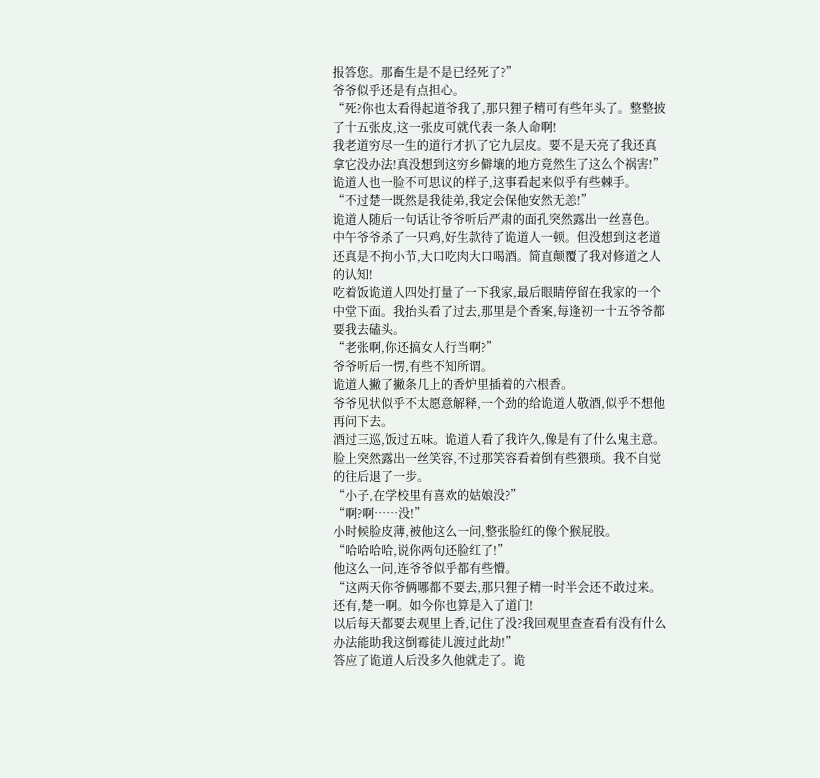报答您。那畜生是不是已经死了?”
爷爷似乎还是有点担心。
“死?你也太看得起道爷我了,那只狸子精可有些年头了。整整披了十五张皮,这一张皮可就代表一条人命啊!
我老道穷尽一生的道行才扒了它九层皮。要不是天亮了我还真拿它没办法!真没想到这穷乡僻壤的地方竟然生了这么个祸害!”
诡道人也一脸不可思议的样子,这事看起来似乎有些棘手。
“不过楚一既然是我徒弟,我定会保他安然无恙!”
诡道人随后一句话让爷爷听后严肃的面孔突然露出一丝喜色。
中午爷爷杀了一只鸡,好生款待了诡道人一顿。但没想到这老道还真是不拘小节,大口吃肉大口喝酒。简直颠覆了我对修道之人的认知!
吃着饭诡道人四处打量了一下我家,最后眼睛停留在我家的一个中堂下面。我抬头看了过去,那里是个香案,每逢初一十五爷爷都要我去磕头。
“老张啊,你还搞女人行当啊?”
爷爷听后一愣,有些不知所谓。
诡道人撇了撇条几上的香炉里插着的六根香。
爷爷见状似乎不太愿意解释,一个劲的给诡道人敬酒,似乎不想他再问下去。
酒过三巡,饭过五味。诡道人看了我许久,像是有了什么鬼主意。脸上突然露出一丝笑容,不过那笑容看着倒有些猥琐。我不自觉的往后退了一步。
“小子,在学校里有喜欢的姑娘没?”
“啊?啊……没!”
小时候脸皮薄,被他这么一问,整张脸红的像个猴屁股。
“哈哈哈哈,说你两句还脸红了!”
他这么一问,连爷爷似乎都有些懵。
“这两天你爷俩哪都不要去,那只狸子精一时半会还不敢过来。还有,楚一啊。如今你也算是入了道门!
以后每天都要去观里上香,记住了没?我回观里查查看有没有什么办法能助我这倒霉徒儿渡过此劫!”
答应了诡道人后没多久他就走了。诡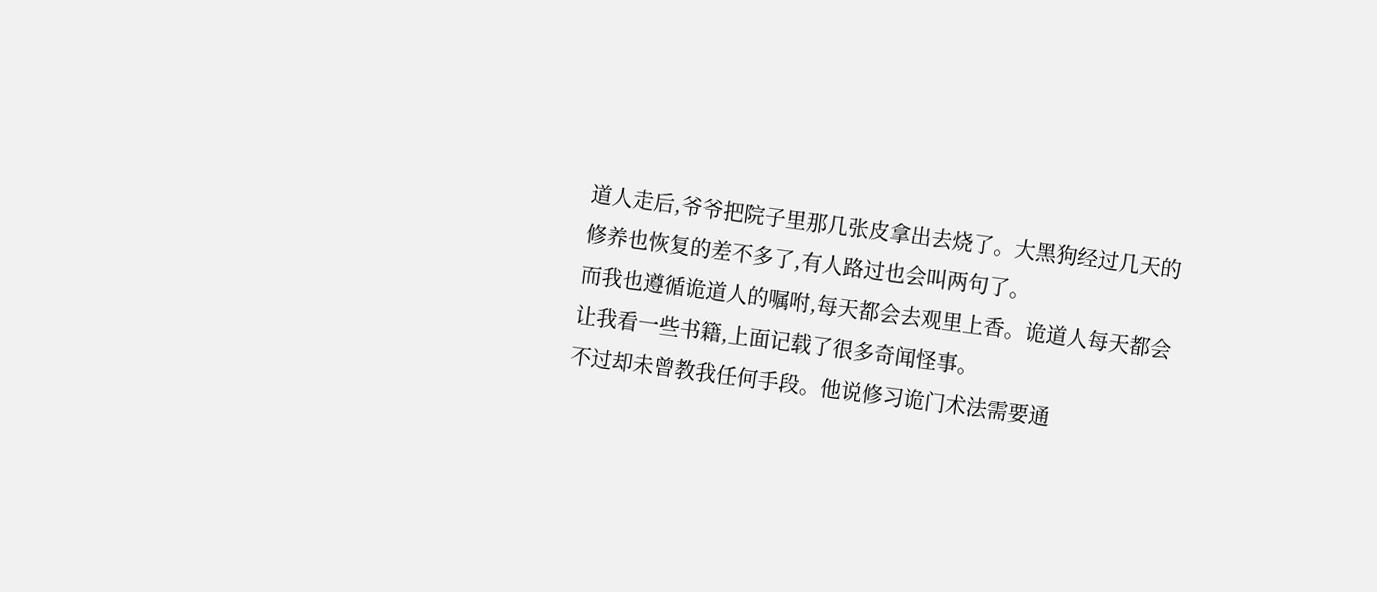道人走后,爷爷把院子里那几张皮拿出去烧了。大黑狗经过几天的修养也恢复的差不多了,有人路过也会叫两句了。
而我也遵循诡道人的嘱咐,每天都会去观里上香。诡道人每天都会让我看一些书籍,上面记载了很多奇闻怪事。
不过却未曾教我任何手段。他说修习诡门术法需要通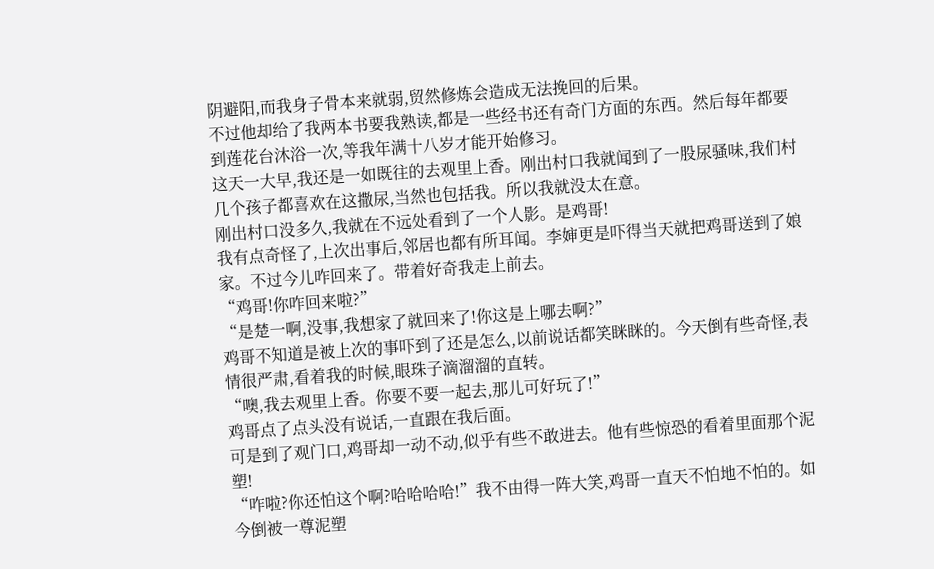阴避阳,而我身子骨本来就弱,贸然修炼会造成无法挽回的后果。
不过他却给了我两本书要我熟读,都是一些经书还有奇门方面的东西。然后每年都要到莲花台沐浴一次,等我年满十八岁才能开始修习。
这天一大早,我还是一如既往的去观里上香。刚出村口我就闻到了一股尿骚味,我们村几个孩子都喜欢在这撒尿,当然也包括我。所以我就没太在意。
刚出村口没多久,我就在不远处看到了一个人影。是鸡哥!
我有点奇怪了,上次出事后,邻居也都有所耳闻。李婶更是吓得当天就把鸡哥送到了娘家。不过今儿咋回来了。带着好奇我走上前去。
“鸡哥!你咋回来啦?”
“是楚一啊,没事,我想家了就回来了!你这是上哪去啊?”
鸡哥不知道是被上次的事吓到了还是怎么,以前说话都笑眯眯的。今天倒有些奇怪,表情很严肃,看着我的时候,眼珠子滴溜溜的直转。
“噢,我去观里上香。你要不要一起去,那儿可好玩了!”
鸡哥点了点头没有说话,一直跟在我后面。
可是到了观门口,鸡哥却一动不动,似乎有些不敢进去。他有些惊恐的看着里面那个泥塑!
“咋啦?你还怕这个啊?哈哈哈哈!”我不由得一阵大笑,鸡哥一直天不怕地不怕的。如今倒被一尊泥塑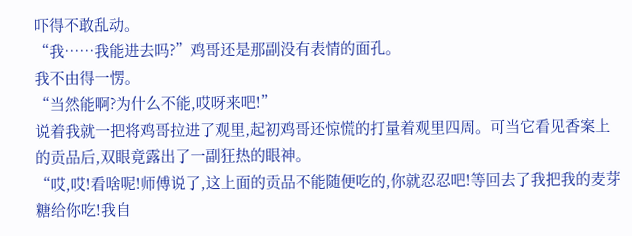吓得不敢乱动。
“我……我能进去吗?”鸡哥还是那副没有表情的面孔。
我不由得一愣。
“当然能啊?为什么不能,哎呀来吧!”
说着我就一把将鸡哥拉进了观里,起初鸡哥还惊慌的打量着观里四周。可当它看见香案上的贡品后,双眼竟露出了一副狂热的眼神。
“哎,哎!看啥呢!师傅说了,这上面的贡品不能随便吃的,你就忍忍吧!等回去了我把我的麦芽糖给你吃!我自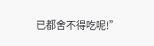已都舍不得吃呢!”